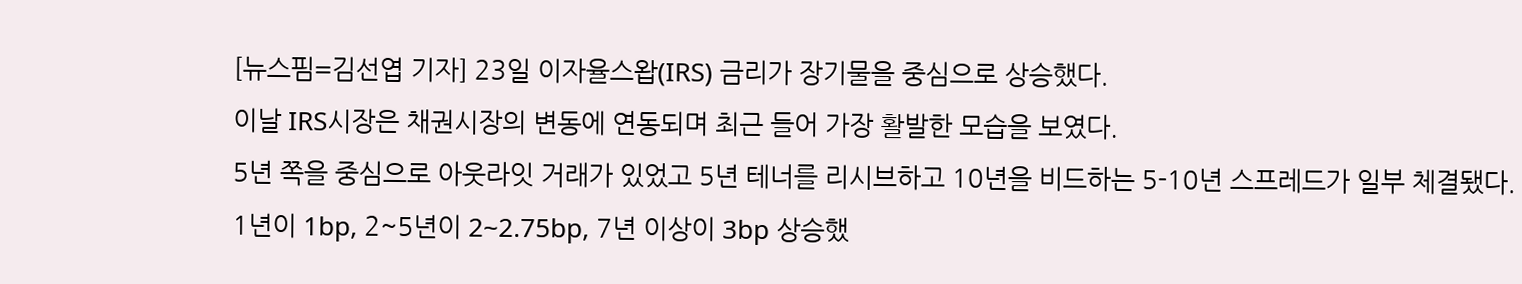[뉴스핌=김선엽 기자] 23일 이자율스왑(IRS) 금리가 장기물을 중심으로 상승했다.
이날 IRS시장은 채권시장의 변동에 연동되며 최근 들어 가장 활발한 모습을 보였다.
5년 쪽을 중심으로 아웃라잇 거래가 있었고 5년 테너를 리시브하고 10년을 비드하는 5-10년 스프레드가 일부 체결됐다.
1년이 1bp, 2~5년이 2~2.75bp, 7년 이상이 3bp 상승했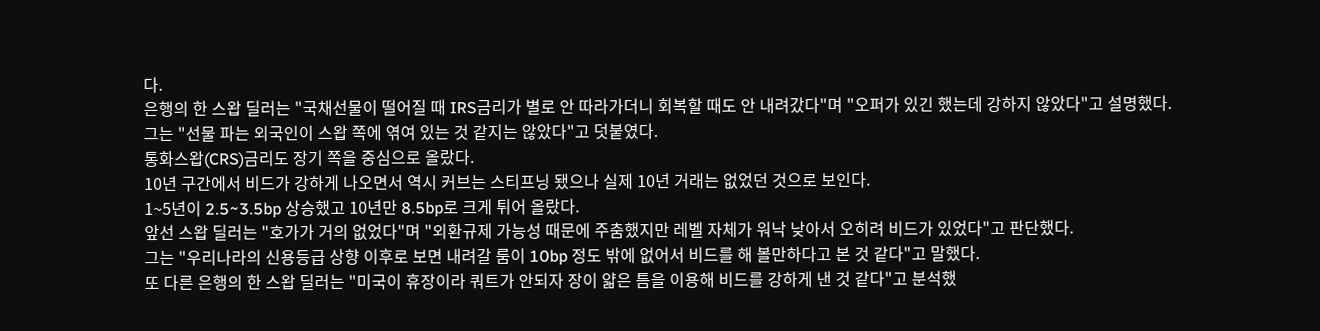다.
은행의 한 스왑 딜러는 "국채선물이 떨어질 때 IRS금리가 별로 안 따라가더니 회복할 때도 안 내려갔다"며 "오퍼가 있긴 했는데 강하지 않았다"고 설명했다.
그는 "선물 파는 외국인이 스왑 쪽에 엮여 있는 것 같지는 않았다"고 덧붙였다.
통화스왑(CRS)금리도 장기 쪽을 중심으로 올랐다.
10년 구간에서 비드가 강하게 나오면서 역시 커브는 스티프닝 됐으나 실제 10년 거래는 없었던 것으로 보인다.
1~5년이 2.5~3.5bp 상승했고 10년만 8.5bp로 크게 튀어 올랐다.
앞선 스왑 딜러는 "호가가 거의 없었다"며 "외환규제 가능성 때문에 주춤했지만 레벨 자체가 워낙 낮아서 오히려 비드가 있었다"고 판단했다.
그는 "우리나라의 신용등급 상향 이후로 보면 내려갈 룸이 10bp 정도 밖에 없어서 비드를 해 볼만하다고 본 것 같다"고 말했다.
또 다른 은행의 한 스왑 딜러는 "미국이 휴장이라 쿼트가 안되자 장이 얇은 틈을 이용해 비드를 강하게 낸 것 같다"고 분석했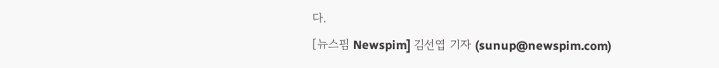다.
[뉴스핌 Newspim] 김선엽 기자 (sunup@newspim.com)